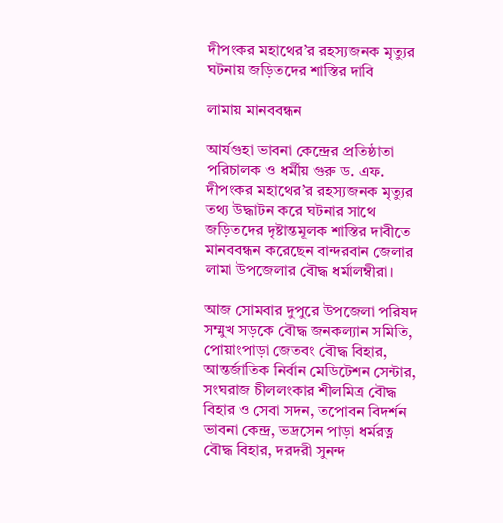দীপংকর মহাথের’র রহস্যজনক মৃত্যুর ঘটনায় জড়িতদের শাস্তির দাবি

লামায় মানববন্ধন

আর্যগুহা ভাবনা কেন্দ্রের প্রতিষ্ঠাতা পরিচালক ও ধর্মীয় গুরু ড. এফ. দীপংকর মহাথের’র রহস্যজনক মৃত্যুর তথ্য উদ্ধাটন করে ঘটনার সাথে জড়িতদের দৃষ্টান্তমূলক শাস্তির দাবীতে মানববন্ধন করেছেন বান্দরবান জেলার লামা উপজেলার বৌদ্ধ ধর্মালম্বীরা।

আজ সোমবার দুপুরে উপজেলা পরিষদ সম্মুখ সড়কে বৌদ্ধ জনকল্যান সমিতি, পোয়াংপাড়া জেতবং বৌদ্ধ বিহার, আন্তর্জাতিক নির্বান মেডিটেশন সেন্টার, সংঘরাজ চীললংকার শীলমিত্র বৌদ্ধ বিহার ও সেবা সদন, তপোবন বিদর্শন ভাবনা কেন্দ্র, ভদ্রসেন পাড়া ধর্মরত্ন বৌদ্ধ বিহার, দরদরী সুনন্দ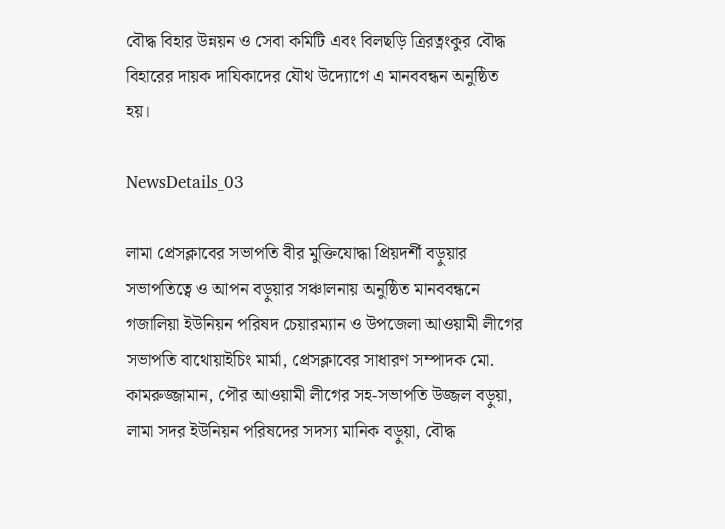বৌদ্ধ বিহার উন্নয়ন ও সেবা কমিটি এবং বিলছড়ি ত্রিরত্নংকুর বৌদ্ধ বিহারের দায়ক দাযিকাদের যৌথ উদ্যোগে এ মানববন্ধন অনুষ্ঠিত হয়।

NewsDetails_03

লামা প্রেসক্লাবের সভাপতি বীর মুক্তিযোদ্ধা প্রিয়দর্শী বড়ুয়ার সভাপতিত্বে ও আপন বড়ুয়ার সঞ্চালনায় অনুষ্ঠিত মানববন্ধনে গজালিয়া ইউনিয়ন পরিষদ চেয়ারম্যান ও উপজেলা আওয়ামী লীগের সভাপতি বাথোয়াইচিং মার্মা, প্রেসক্লাবের সাধারণ সম্পাদক মো. কামরুজ্জামান, পৌর আওয়ামী লীগের সহ-সভাপতি উজ্জল বড়ুয়া, লামা সদর ইউনিয়ন পরিষদের সদস্য মানিক বড়ুয়া, বৌদ্ধ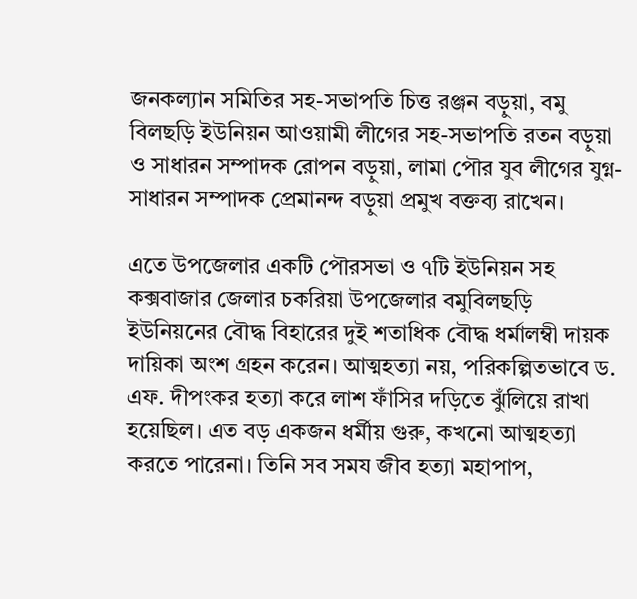জনকল্যান সমিতির সহ-সভাপতি চিত্ত রঞ্জন বড়ুয়া, বমু বিলছড়ি ইউনিয়ন আওয়ামী লীগের সহ-সভাপতি রতন বড়ুয়া ও সাধারন সম্পাদক রোপন বড়ুয়া, লামা পৌর যুব লীগের যুগ্ন-সাধারন সম্পাদক প্রেমানন্দ বড়ুয়া প্রমুখ বক্তব্য রাখেন।

এতে উপজেলার একটি পৌরসভা ও ৭টি ইউনিয়ন সহ কক্সবাজার জেলার চকরিয়া উপজেলার বমুবিলছড়ি ইউনিয়নের বৌদ্ধ বিহারের দুই শতাধিক বৌদ্ধ ধর্মালম্বী দায়ক দায়িকা অংশ গ্রহন করেন। আত্মহত্যা নয়, পরিকল্পিতভাবে ড. এফ. দীপংকর হত্যা করে লাশ ফাঁসির দড়িতে ঝুঁলিয়ে রাখা হয়েছিল। এত বড় একজন ধর্মীয় গুরু, কখনো আত্মহত্যা করতে পারেনা। তিনি সব সময জীব হত্যা মহাপাপ,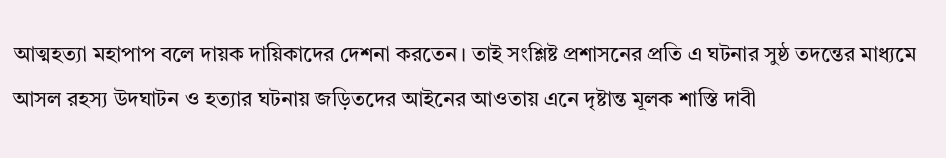আত্মহত্যা মহাপাপ বলে দায়ক দায়িকাদের দেশনা করতেন। তাই সংশ্লিষ্ট প্রশাসনের প্রতি এ ঘটনার সুষ্ঠ তদন্তের মাধ্যমে আসল রহস্য উদঘাটন ও হত্যার ঘটনায় জড়িতদের আইনের আওতায় এনে দৃষ্টান্ত মূলক শাস্তি দাবী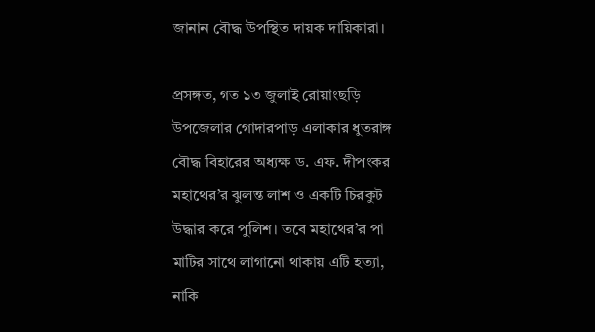জানান বৌদ্ধ উপস্থিত দায়ক দায়িকারা।

প্রসঙ্গত, গত ১৩ জুলাই রোয়াংছড়ি উপজেলার গোদারপাড় এলাকার ধুতরাঙ্গ বৌদ্ধ বিহারের অধ্যক্ষ ড. এফ. দীপংকর মহাথের’র ঝুলন্ত লাশ ও একটি চিরকুট উদ্ধার করে পুলিশ। তবে মহাথের’র পা মাটির সাথে লাগানো থাকায় এটি হত্যা, নাকি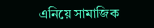এনিয়ে সামাজিক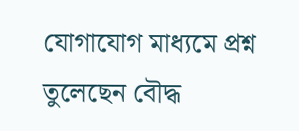যোগাযোগ মাধ্যমে প্রশ্ন তুলেছেন বৌদ্ধ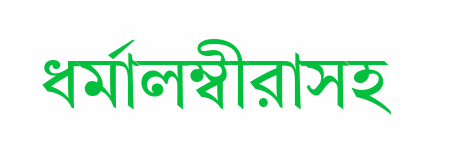ধর্মালম্বীরাসহ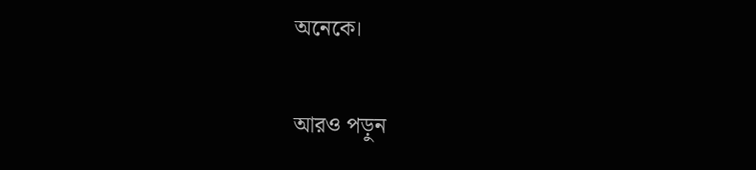অনেকে।

আরও পড়ুন